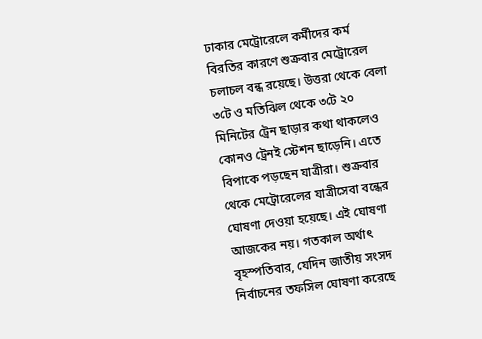ঢাকার মেট্রোরেলে কর্মীদের কর্ম বিরতির কারণে শুক্রবার মেট্রোরেল চলাচল বন্ধ রয়েছে। উত্তরা থেকে বেলা ৩টে ও মতিঝিল থেকে ৩টে ২০ মিনিটের ট্রেন ছাড়ার কথা থাকলেও কোনও ট্রেনই স্টেশন ছাড়েনি। এতে বিপাকে পড়ছেন যাত্রীরা। শুক্রবার থেকে মেট্রোরেলের যাত্রীসেবা বন্ধের ঘোষণা দেওয়া হয়েছে। এই ঘোষণা আজকের নয়। গতকাল অর্থাৎ বৃহস্পতিবার, যেদিন জাতীয় সংসদ নির্বাচনের তফসিল ঘোষণা করেছে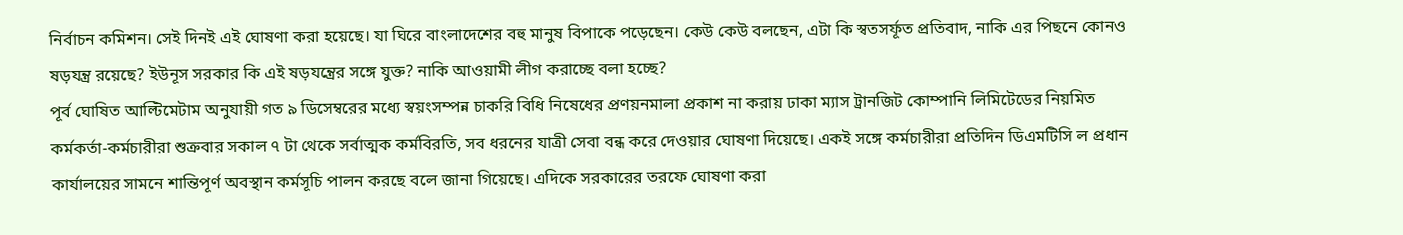নির্বাচন কমিশন। সেই দিনই এই ঘোষণা করা হয়েছে। যা ঘিরে বাংলাদেশের বহু মানুষ বিপাকে পড়েছেন। কেউ কেউ বলছেন, এটা কি স্বতসর্ফূত প্রতিবাদ, নাকি এর পিছনে কোনও ষড়যন্ত্র রয়েছে? ইউনূস সরকার কি এই ষড়যন্ত্রের সঙ্গে যুক্ত? নাকি আওয়ামী লীগ করাচ্ছে বলা হচ্ছে?
পূর্ব ঘোষিত আল্টিমেটাম অনুযায়ী গত ৯ ডিসেম্বরের মধ্যে স্বয়ংসম্পন্ন চাকরি বিধি নিষেধের প্রণয়নমালা প্রকাশ না করায় ঢাকা ম্যাস ট্রানজিট কোম্পানি লিমিটেডের নিয়মিত কর্মকর্তা-কর্মচারীরা শুক্রবার সকাল ৭ টা থেকে সর্বাত্মক কর্মবিরতি, সব ধরনের যাত্রী সেবা বন্ধ করে দেওয়ার ঘোষণা দিয়েছে। একই সঙ্গে কর্মচারীরা প্রতিদিন ডিএমটিসি ল প্রধান কার্যালয়ের সামনে শান্তিপূর্ণ অবস্থান কর্মসূচি পালন করছে বলে জানা গিয়েছে। এদিকে সরকারের তরফে ঘোষণা করা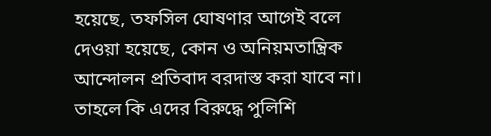হয়েছে, তফসিল ঘোষণার আগেই বলে দেওয়া হয়েছে, কোন ও অনিয়মতান্ত্রিক আন্দোলন প্রতিবাদ বরদাস্ত করা যাবে না। তাহলে কি এদের বিরুদ্ধে পুলিশি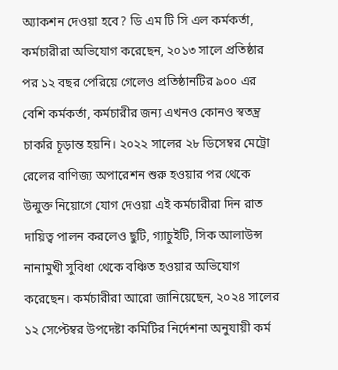অ্যাকশন দেওয়া হবে? ডি এম টি সি এল কর্মকর্তা, কর্মচারীরা অভিযোগ করেছেন, ২০১৩ সালে প্রতিষ্ঠার পর ১২ বছর পেরিয়ে গেলেও প্রতিষ্ঠানটির ৯০০ এর বেশি কর্মকর্তা, কর্মচারীর জন্য এখনও কোনও স্বতন্ত্র চাকরি চূড়ান্ত হয়নি। ২০২২ সালের ২৮ ডিসেম্বর মেট্রো রেলের বাণিজ্য অপারেশন শুরু হওয়ার পর থেকে উন্মুক্ত নিয়োগে যোগ দেওয়া এই কর্মচারীরা দিন রাত দায়িত্ব পালন করলেও ছুটি, গ্যাচুইটি, সিক আলাউন্স নানামুখী সুবিধা থেকে বঞ্চিত হওয়ার অভিযোগ করেছেন। কর্মচারীরা আরো জানিয়েছেন, ২০২৪ সালের ১২ সেপ্টেম্বর উপদেষ্টা কমিটির নির্দেশনা অনুযায়ী কর্ম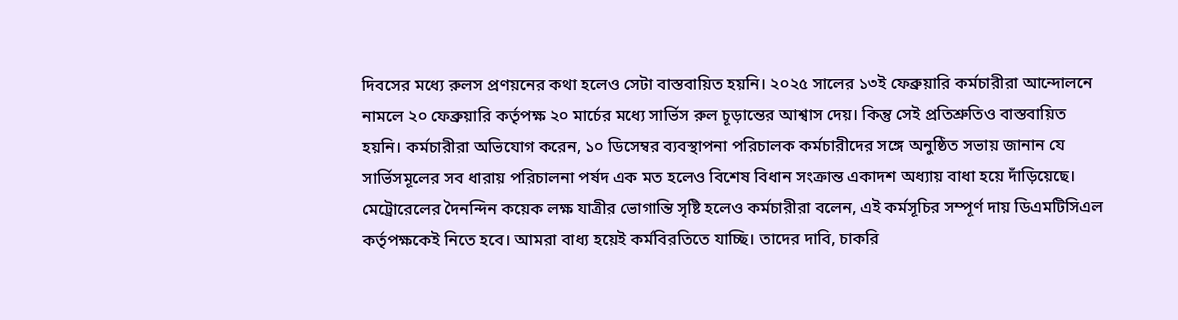দিবসের মধ্যে রুলস প্রণয়নের কথা হলেও সেটা বাস্তবায়িত হয়নি। ২০২৫ সালের ১৩ই ফেব্রুয়ারি কর্মচারীরা আন্দোলনে নামলে ২০ ফেব্রুয়ারি কর্তৃপক্ষ ২০ মার্চের মধ্যে সার্ভিস রুল চূড়ান্তের আশ্বাস দেয়। কিন্তু সেই প্রতিশ্রুতিও বাস্তবায়িত হয়নি। কর্মচারীরা অভিযোগ করেন, ১০ ডিসেম্বর ব্যবস্থাপনা পরিচালক কর্মচারীদের সঙ্গে অনুষ্ঠিত সভায় জানান যে সার্ভিসমূলের সব ধারায় পরিচালনা পর্ষদ এক মত হলেও বিশেষ বিধান সংক্রান্ত একাদশ অধ্যায় বাধা হয়ে দাঁড়িয়েছে। মেট্রোরেলের দৈনন্দিন কয়েক লক্ষ যাত্রীর ভোগান্তি সৃষ্টি হলেও কর্মচারীরা বলেন, এই কর্মসূচির সম্পূর্ণ দায় ডিএমটিসিএল কর্তৃপক্ষকেই নিতে হবে। আমরা বাধ্য হয়েই কর্মবিরতিতে যাচ্ছি। তাদের দাবি, চাকরি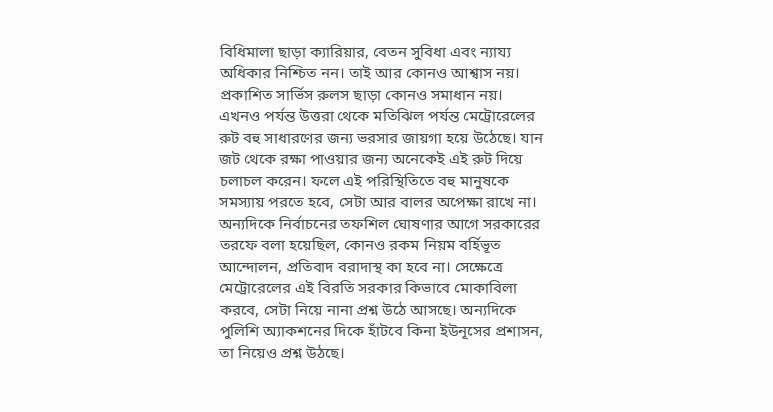বিধিমালা ছাড়া ক্যারিয়ার, বেতন সুবিধা এবং ন্যায্য অধিকার নিশ্চিত নন। তাই আর কোনও আশ্বাস নয়। প্রকাশিত সার্ভিস রুলস ছাড়া কোনও সমাধান নয়।
এখনও পর্যন্ত উত্তরা থেকে মতিঝিল পর্যন্ত মেট্রোরেলের রুট বহু সাধারণের জন্য ভরসার জায়গা হয়ে উঠেছে। যান জট থেকে রক্ষা পাওয়ার জন্য অনেকেই এই রুট দিয়ে চলাচল করেন। ফলে এই পরিস্থিতিতে বহু মানুষকে সমস্যায় পরতে হবে, সেটা আর বালর অপেক্ষা রাখে না। অন্যদিকে নির্বাচনের তফশিল ঘোষণার আগে সরকারের তরফে বলা হয়েছিল, কোনও রকম নিয়ম বর্হিভূত আন্দোলন, প্রতিবাদ বরাদাস্থ কা হবে না। সেক্ষেত্রে মেট্রোরেলের এই বিরতি সরকার কিভাবে মোকাবিলা করবে, সেটা নিয়ে নানা প্রশ্ন উঠে আসছে। অন্যদিকে পুলিশি অ্যাকশনের দিকে হাঁটবে কিনা ইউনূসের প্রশাসন, তা নিয়েও প্রশ্ন উঠছে।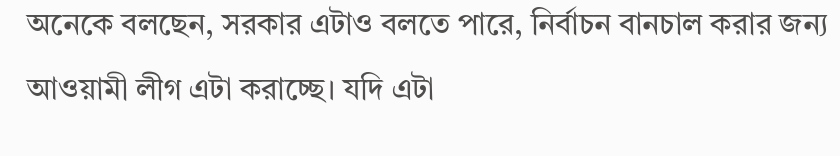অনেকে বলছেন, সরকার এটাও বলতে পারে, নির্বাচন বানচাল করার জন্য আওয়ামী লীগ এটা করাচ্ছে। যদি এটা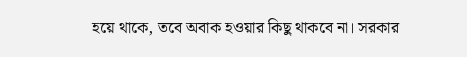হয়ে থাকে, তবে অবাক হওয়ার কিছু থাকবে না। সরকার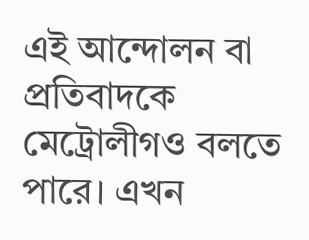এই আন্দোলন বা প্রতিবাদকে মেট্রোলীগও বলতে পারে। এখন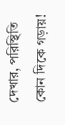দেখার, পরিস্থিতি কোন দিকে গড়ায়!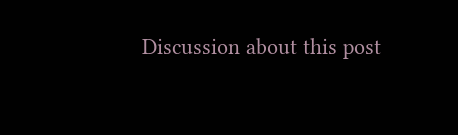Discussion about this post